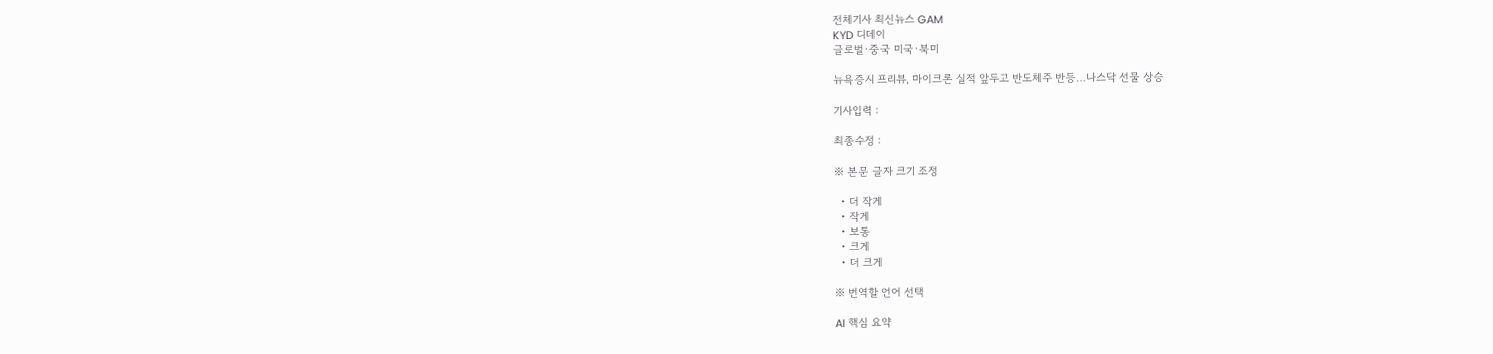전체기사 최신뉴스 GAM
KYD 디데이
글로벌·중국 미국·북미

뉴욕증시 프리뷰, 마이크론 실적 앞두고 반도체주 반등…나스닥 선물 상승

기사입력 :

최종수정 :

※ 본문 글자 크기 조정

  • 더 작게
  • 작게
  • 보통
  • 크게
  • 더 크게

※ 번역할 언어 선택

AI 핵심 요약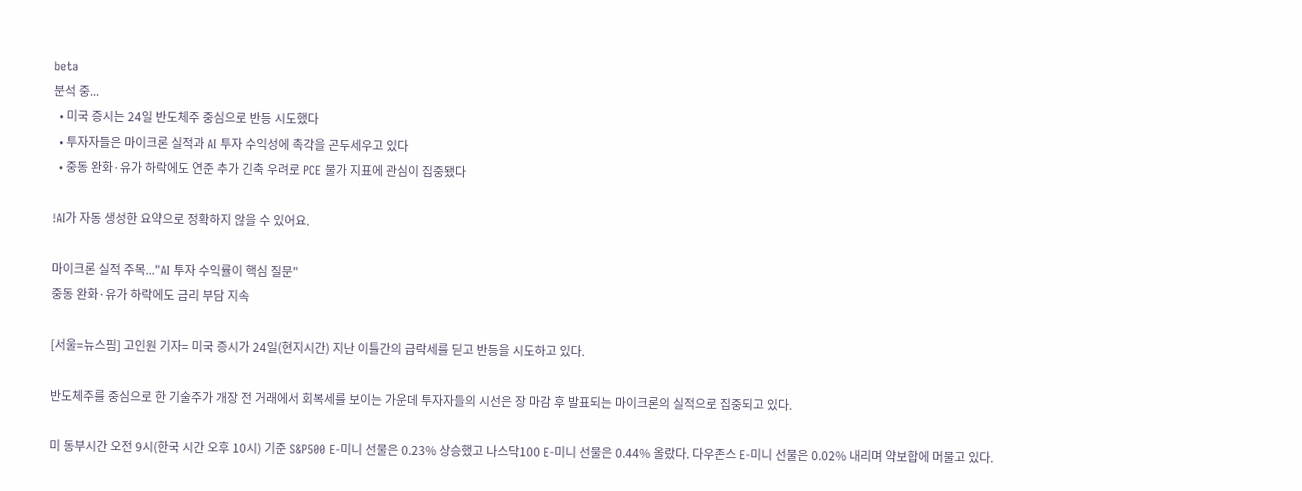beta
분석 중...
  • 미국 증시는 24일 반도체주 중심으로 반등 시도했다
  • 투자자들은 마이크론 실적과 AI 투자 수익성에 촉각을 곤두세우고 있다
  • 중동 완화·유가 하락에도 연준 추가 긴축 우려로 PCE 물가 지표에 관심이 집중됐다

!AI가 자동 생성한 요약으로 정확하지 않을 수 있어요.

마이크론 실적 주목..."AI 투자 수익률이 핵심 질문"
중동 완화·유가 하락에도 금리 부담 지속

[서울=뉴스핌] 고인원 기자= 미국 증시가 24일(현지시간) 지난 이틀간의 급락세를 딛고 반등을 시도하고 있다.

반도체주를 중심으로 한 기술주가 개장 전 거래에서 회복세를 보이는 가운데 투자자들의 시선은 장 마감 후 발표되는 마이크론의 실적으로 집중되고 있다.

미 동부시간 오전 9시(한국 시간 오후 10시) 기준 S&P500 E-미니 선물은 0.23% 상승했고 나스닥100 E-미니 선물은 0.44% 올랐다. 다우존스 E-미니 선물은 0.02% 내리며 약보합에 머물고 있다.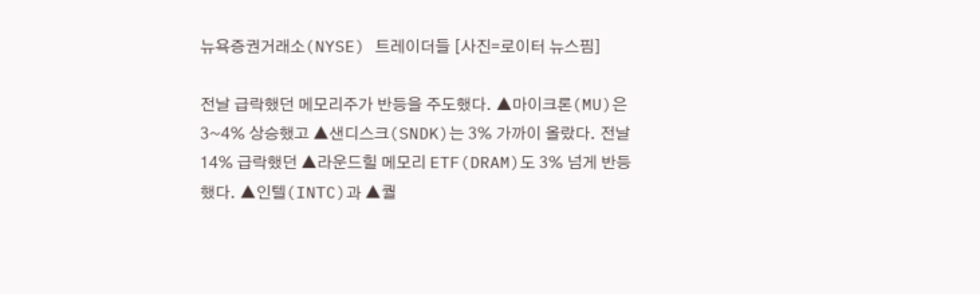뉴욕증권거래소(NYSE) 트레이더들 [사진=로이터 뉴스핌]

전날 급락했던 메모리주가 반등을 주도했다. ▲마이크론(MU)은 3~4% 상승했고 ▲샌디스크(SNDK)는 3% 가까이 올랐다. 전날 14% 급락했던 ▲라운드힐 메모리 ETF(DRAM)도 3% 넘게 반등했다. ▲인텔(INTC)과 ▲퀄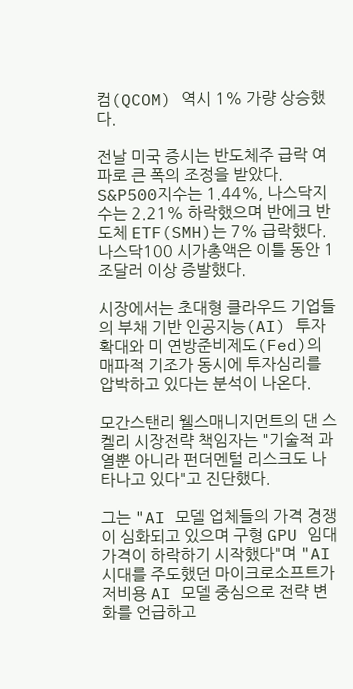컴(QCOM) 역시 1% 가량 상승했다.

전날 미국 증시는 반도체주 급락 여파로 큰 폭의 조정을 받았다. S&P500지수는 1.44%, 나스닥지수는 2.21% 하락했으며 반에크 반도체 ETF(SMH)는 7% 급락했다. 나스닥100 시가총액은 이틀 동안 1조달러 이상 증발했다.

시장에서는 초대형 클라우드 기업들의 부채 기반 인공지능(AI) 투자 확대와 미 연방준비제도(Fed)의 매파적 기조가 동시에 투자심리를 압박하고 있다는 분석이 나온다.

모간스탠리 웰스매니지먼트의 댄 스켈리 시장전략 책임자는 "기술적 과열뿐 아니라 펀더멘털 리스크도 나타나고 있다"고 진단했다.

그는 "AI 모델 업체들의 가격 경쟁이 심화되고 있으며 구형 GPU 임대 가격이 하락하기 시작했다"며 "AI 시대를 주도했던 마이크로소프트가 저비용 AI 모델 중심으로 전략 변화를 언급하고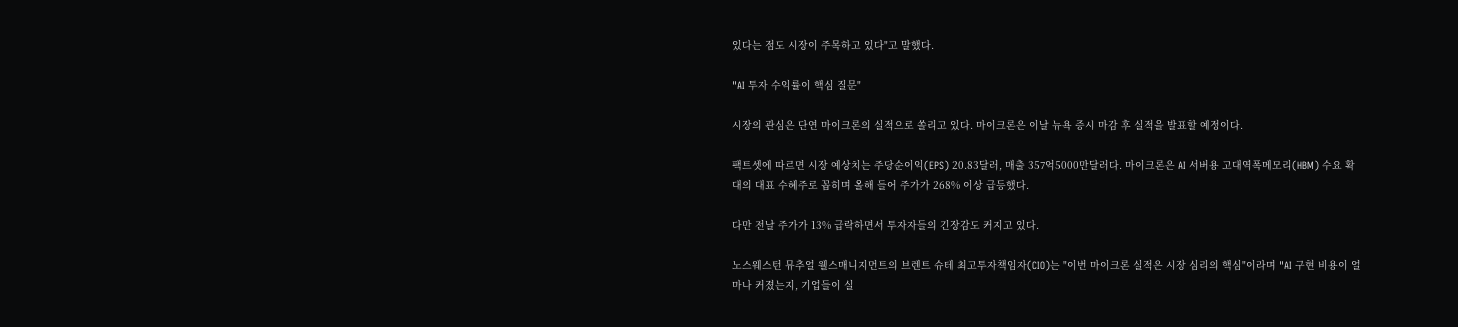있다는 점도 시장이 주목하고 있다"고 말했다.

"AI 투자 수익률이 핵심 질문"

시장의 관심은 단연 마이크론의 실적으로 쏠리고 있다. 마이크론은 이날 뉴욕 증시 마감 후 실적을 발표할 예정이다.

팩트셋에 따르면 시장 예상치는 주당순이익(EPS) 20.83달러, 매출 357억5000만달러다. 마이크론은 AI 서버용 고대역폭메모리(HBM) 수요 확대의 대표 수혜주로 꼽히며 올해 들어 주가가 268% 이상 급등했다.

다만 전날 주가가 13% 급락하면서 투자자들의 긴장감도 커지고 있다.

노스웨스턴 뮤추얼 웰스매니지먼트의 브렌트 슈테 최고투자책임자(CIO)는 "이번 마이크론 실적은 시장 심리의 핵심"이라며 "AI 구현 비용이 얼마나 커졌는지, 기업들이 실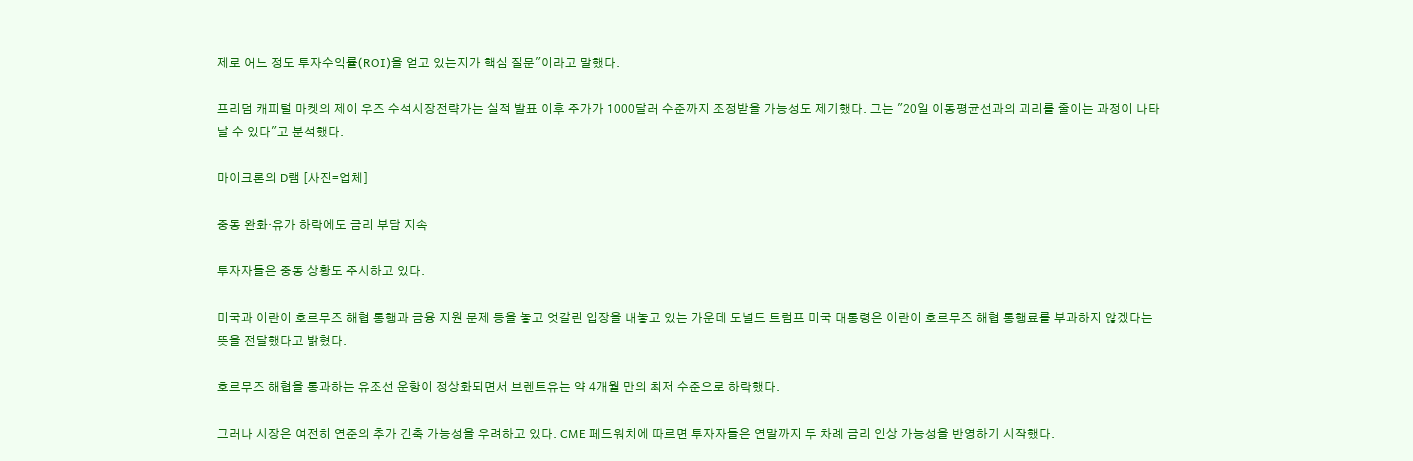제로 어느 정도 투자수익률(ROI)을 얻고 있는지가 핵심 질문"이라고 말했다.

프리덤 캐피털 마켓의 제이 우즈 수석시장전략가는 실적 발표 이후 주가가 1000달러 수준까지 조정받을 가능성도 제기했다. 그는 "20일 이동평균선과의 괴리를 줄이는 과정이 나타날 수 있다"고 분석했다.

마이크론의 D램 [사진=업체]

중동 완화·유가 하락에도 금리 부담 지속

투자자들은 중동 상황도 주시하고 있다.

미국과 이란이 호르무즈 해협 통행과 금융 지원 문제 등을 놓고 엇갈린 입장을 내놓고 있는 가운데 도널드 트럼프 미국 대통령은 이란이 호르무즈 해협 통행료를 부과하지 않겠다는 뜻을 전달했다고 밝혔다.

호르무즈 해협을 통과하는 유조선 운항이 정상화되면서 브렌트유는 약 4개월 만의 최저 수준으로 하락했다.

그러나 시장은 여전히 연준의 추가 긴축 가능성을 우려하고 있다. CME 페드워치에 따르면 투자자들은 연말까지 두 차례 금리 인상 가능성을 반영하기 시작했다.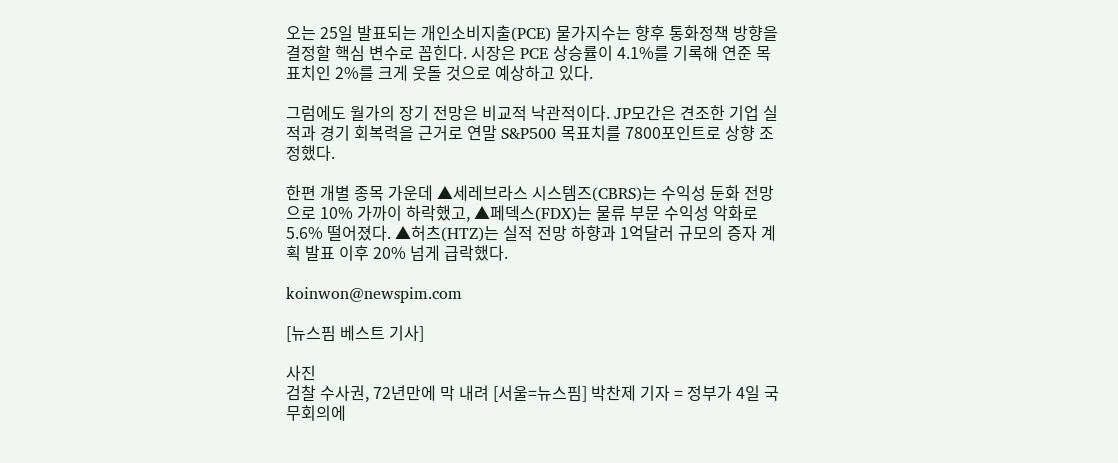오는 25일 발표되는 개인소비지출(PCE) 물가지수는 향후 통화정책 방향을 결정할 핵심 변수로 꼽힌다. 시장은 PCE 상승률이 4.1%를 기록해 연준 목표치인 2%를 크게 웃돌 것으로 예상하고 있다.

그럼에도 월가의 장기 전망은 비교적 낙관적이다. JP모간은 견조한 기업 실적과 경기 회복력을 근거로 연말 S&P500 목표치를 7800포인트로 상향 조정했다.

한편 개별 종목 가운데 ▲세레브라스 시스템즈(CBRS)는 수익성 둔화 전망으로 10% 가까이 하락했고, ▲페덱스(FDX)는 물류 부문 수익성 악화로 5.6% 떨어졌다. ▲허츠(HTZ)는 실적 전망 하향과 1억달러 규모의 증자 계획 발표 이후 20% 넘게 급락했다.

koinwon@newspim.com

[뉴스핌 베스트 기사]

사진
검찰 수사권, 72년만에 막 내려 [서울=뉴스핌] 박찬제 기자 = 정부가 4일 국무회의에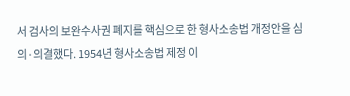서 검사의 보완수사권 폐지를 핵심으로 한 형사소송법 개정안을 심의·의결했다. 1954년 형사소송법 제정 이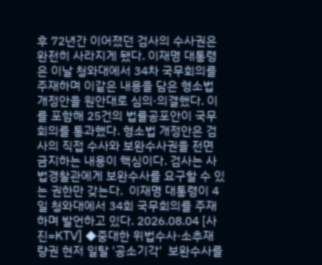후 72년간 이어졌던 검사의 수사권은 완전히 사라지게 됐다. 이재명 대통령은 이날 청와대에서 34차 국무회의를 주재하며 이같은 내용을 담은 형소법 개정안을 원안대로 심의·의결했다. 이를 포함해 25건의 법률공포안이 국무회의를 통과했다. 형소법 개정안은 검사의 직접 수사와 보완수사권을 전면 금지하는 내용이 핵심이다. 검사는 사법경찰관에게 보완수사를 요구할 수 있는 권한만 갖는다.  이재명 대통령이 4일 청와대에서 34회 국무회의를 주재하며 발언하고 있다. 2026.08.04 [사진=KTV] ◆중대한 위법수사·소추재량권 현저 일탈 '공소기각'  보완수사를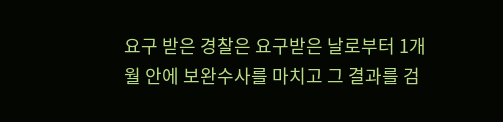요구 받은 경찰은 요구받은 날로부터 1개월 안에 보완수사를 마치고 그 결과를 검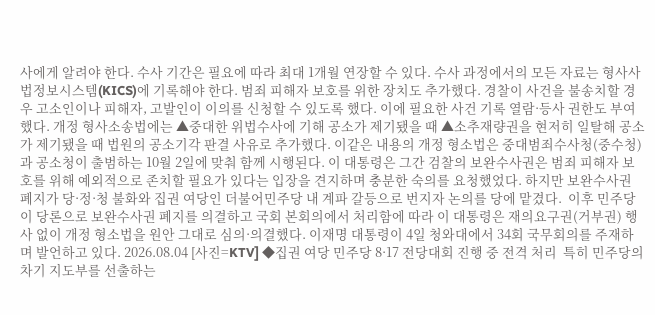사에게 알려야 한다. 수사 기간은 필요에 따라 최대 1개월 연장할 수 있다. 수사 과정에서의 모든 자료는 형사사법정보시스템(KICS)에 기록해야 한다. 범죄 피해자 보호를 위한 장치도 추가했다. 경찰이 사건을 불송치할 경우 고소인이나 피해자, 고발인이 이의를 신청할 수 있도록 했다. 이에 필요한 사건 기록 열람·등사 권한도 부여했다. 개정 형사소송법에는 ▲중대한 위법수사에 기해 공소가 제기됐을 때 ▲소추재량권을 현저히 일탈해 공소가 제기됐을 때 법원의 공소기각 판결 사유로 추가했다. 이같은 내용의 개정 형소법은 중대범죄수사청(중수청)과 공소청이 출범하는 10월 2일에 맞춰 함께 시행된다. 이 대통령은 그간 검찰의 보완수사권은 범죄 피해자 보호를 위해 예외적으로 존치할 필요가 있다는 입장을 견지하며 충분한 숙의를 요청했었다. 하지만 보완수사권 폐지가 당·정·청 불화와 집권 여당인 더불어민주당 내 계파 갈등으로 번지자 논의를 당에 맡겼다.  이후 민주당이 당론으로 보완수사권 폐지를 의결하고 국회 본회의에서 처리함에 따라 이 대통령은 재의요구권(거부권) 행사 없이 개정 형소법을 원안 그대로 심의·의결했다. 이재명 대통령이 4일 청와대에서 34회 국무회의를 주재하며 발언하고 있다. 2026.08.04 [사진=KTV] ◆집권 여당 민주당 8·17 전당대회 진행 중 전격 처리  특히 민주당의 차기 지도부를 선출하는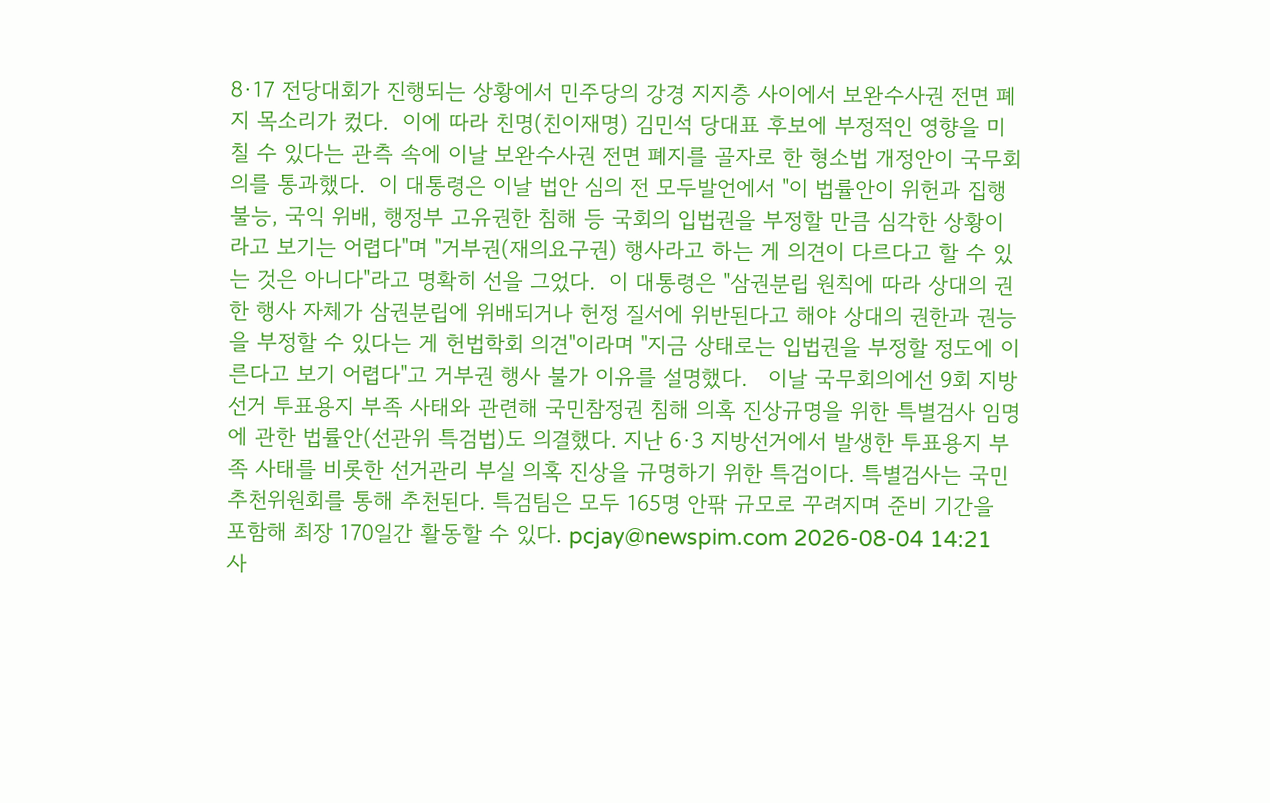8·17 전당대회가 진행되는 상황에서 민주당의 강경 지지층 사이에서 보완수사권 전면 폐지 목소리가 컸다.  이에 따라 친명(친이재명) 김민석 당대표 후보에 부정적인 영향을 미칠 수 있다는 관측 속에 이날 보완수사권 전면 폐지를 골자로 한 형소법 개정안이 국무회의를 통과했다.  이 대통령은 이날 법안 심의 전 모두발언에서 "이 법률안이 위헌과 집행 불능, 국익 위배, 행정부 고유권한 침해 등 국회의 입법권을 부정할 만큼 심각한 상황이라고 보기는 어렵다"며 "거부권(재의요구권) 행사라고 하는 게 의견이 다르다고 할 수 있는 것은 아니다"라고 명확히 선을 그었다.  이 대통령은 "삼권분립 원칙에 따라 상대의 권한 행사 자체가 삼권분립에 위배되거나 헌정 질서에 위반된다고 해야 상대의 권한과 권능을 부정할 수 있다는 게 헌법학회 의견"이라며 "지금 상태로는 입법권을 부정할 정도에 이른다고 보기 어렵다"고 거부권 행사 불가 이유를 설명했다.   이날 국무회의에선 9회 지방선거 투표용지 부족 사태와 관련해 국민참정권 침해 의혹 진상규명을 위한 특별검사 임명에 관한 법률안(선관위 특검법)도 의결했다. 지난 6·3 지방선거에서 발생한 투표용지 부족 사태를 비롯한 선거관리 부실 의혹 진상을 규명하기 위한 특검이다. 특별검사는 국민추천위원회를 통해 추천된다. 특검팀은 모두 165명 안팎 규모로 꾸려지며 준비 기간을 포함해 최장 170일간 활동할 수 있다. pcjay@newspim.com 2026-08-04 14:21
사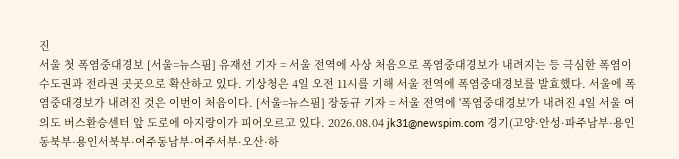진
서울 첫 폭염중대경보 [서울=뉴스핌] 유재선 기자 = 서울 전역에 사상 처음으로 폭염중대경보가 내려지는 등 극심한 폭염이 수도권과 전라권 곳곳으로 확산하고 있다. 기상청은 4일 오전 11시를 기해 서울 전역에 폭염중대경보를 발효했다. 서울에 폭염중대경보가 내려진 것은 이번이 처음이다. [서울=뉴스핌] 장동규 기자 = 서울 전역에 '폭염중대경보'가 내려진 4일 서울 여의도 버스환승센터 앞 도로에 아지랑이가 피어오르고 있다. 2026.08.04 jk31@newspim.com 경기(고양·안성·파주남부·용인동북부·용인서북부·여주동남부·여주서부·오산·하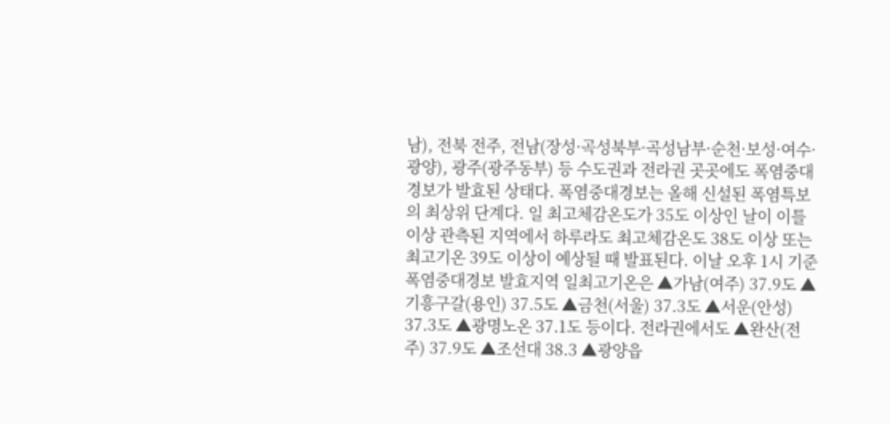남), 전북 전주, 전남(장성·곡성북부·곡성남부·순천·보성·여수·광양), 광주(광주동부) 등 수도권과 전라권 곳곳에도 폭염중대경보가 발효된 상태다. 폭염중대경보는 올해 신설된 폭염특보의 최상위 단계다. 일 최고체감온도가 35도 이상인 날이 이틀 이상 관측된 지역에서 하루라도 최고체감온도 38도 이상 또는 최고기온 39도 이상이 예상될 때 발표된다. 이날 오후 1시 기준 폭염중대경보 발효지역 일최고기온은 ▲가남(여주) 37.9도 ▲기흥구갈(용인) 37.5도 ▲금천(서울) 37.3도 ▲서운(안성) 37.3도 ▲광명노온 37.1도 등이다. 전라권에서도 ▲완산(전주) 37.9도 ▲조선대 38.3 ▲광양읍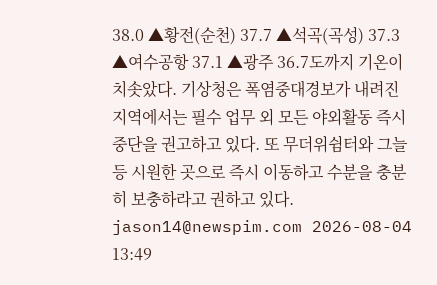38.0 ▲황전(순천) 37.7 ▲석곡(곡성) 37.3 ▲여수공항 37.1 ▲광주 36.7도까지 기온이 치솟았다. 기상청은 폭염중대경보가 내려진 지역에서는 필수 업무 외 모든 야외활동 즉시 중단을 권고하고 있다. 또 무더위쉼터와 그늘 등 시원한 곳으로 즉시 이동하고 수분을 충분히 보충하라고 권하고 있다. jason14@newspim.com 2026-08-04 13:49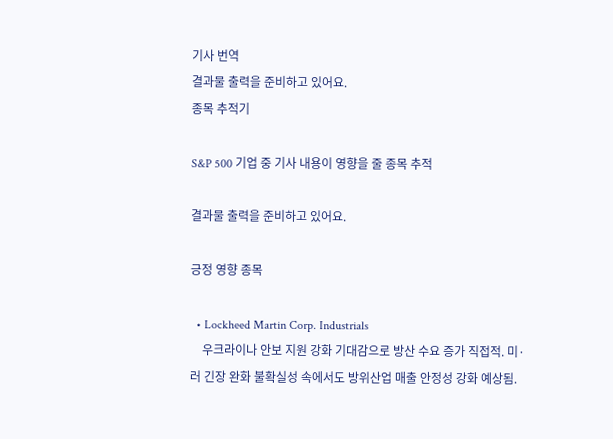기사 번역
결과물 출력을 준비하고 있어요.
종목 추적기

S&P 500 기업 중 기사 내용이 영향을 줄 종목 추적

결과물 출력을 준비하고 있어요.

긍정 영향 종목

  • Lockheed Martin Corp. Industrials
    우크라이나 안보 지원 강화 기대감으로 방산 수요 증가 직접적. 미·러 긴장 완화 불확실성 속에서도 방위산업 매출 안정성 강화 예상됨.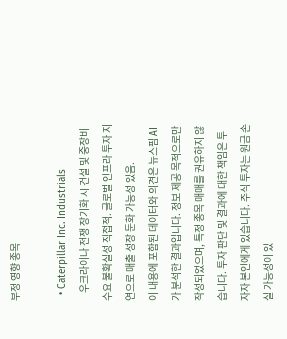부정 영향 종목

  • Caterpillar Inc. Industrials
    우크라이나 전쟁 장기화 시 건설 및 중장비 수요 불확실성 직접적. 글로벌 인프라 투자 지연으로 매출 성장 둔화 가능성 있음.
이 내용에 포함된 데이터와 의견은 뉴스핌 AI가 분석한 결과입니다. 정보 제공 목적으로만 작성되었으며, 특정 종목 매매를 권유하지 않습니다. 투자 판단 및 결과에 대한 책임은 투자자 본인에게 있습니다. 주식 투자는 원금 손실 가능성이 있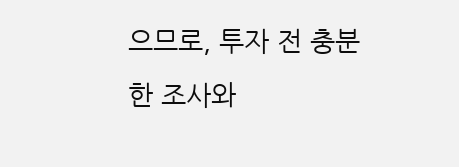으므로, 투자 전 충분한 조사와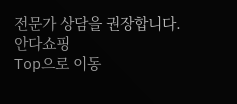전문가 상담을 권장합니다.
안다쇼핑
Top으로 이동